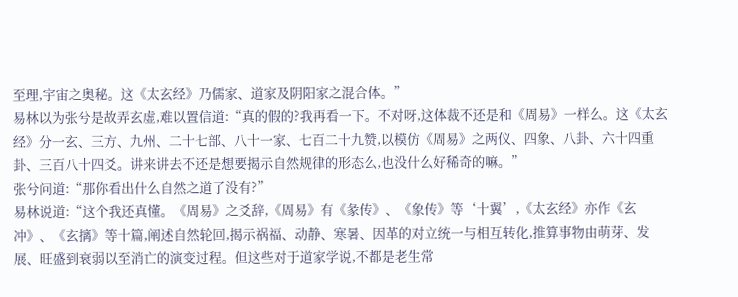至理,宇宙之奥秘。这《太玄经》乃儒家、道家及阴阳家之混合体。”
易林以为张兮是故弄玄虚,难以置信道:“真的假的?我再看一下。不对呀,这体裁不还是和《周易》一样么。这《太玄经》分一玄、三方、九州、二十七部、八十一家、七百二十九赞,以模仿《周易》之两仪、四象、八卦、六十四重卦、三百八十四爻。讲来讲去不还是想要揭示自然规律的形态么,也没什么好稀奇的嘛。”
张兮问道:“那你看出什么自然之道了没有?”
易林说道:“这个我还真懂。《周易》之爻辞,《周易》有《彖传》、《象传》等‘十翼’,《太玄经》亦作《玄冲》、《玄摛》等十篇,阐述自然轮回,揭示祸福、动静、寒暑、因革的对立统一与相互转化,推算事物由萌芽、发展、旺盛到衰弱以至消亡的演变过程。但这些对于道家学说,不都是老生常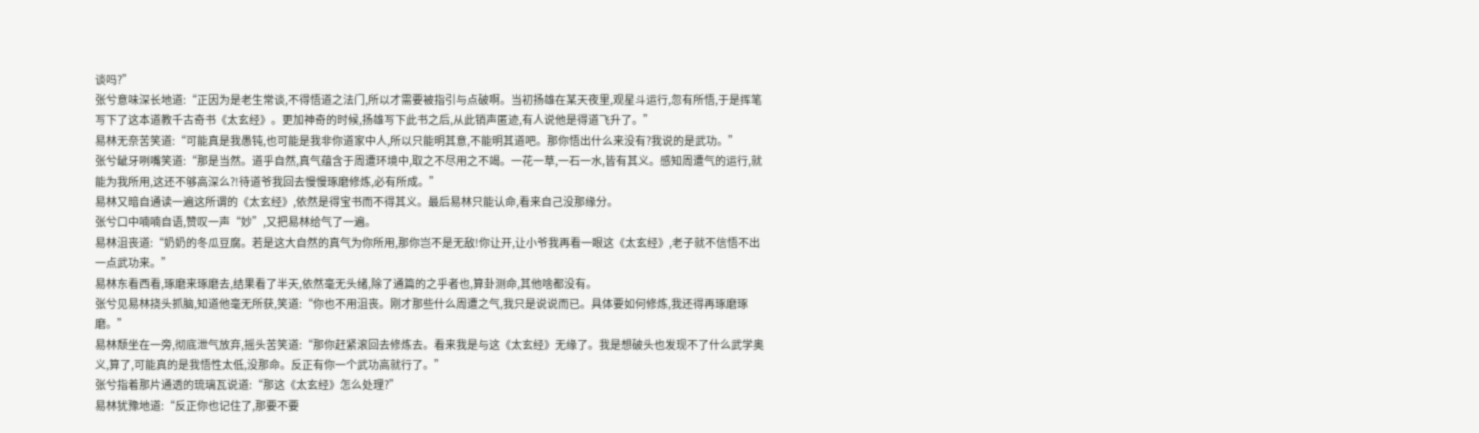谈吗?”
张兮意味深长地道:“正因为是老生常谈,不得悟道之法门,所以才需要被指引与点破啊。当初扬雄在某天夜里,观星斗运行,忽有所悟,于是挥笔写下了这本道教千古奇书《太玄经》。更加神奇的时候,扬雄写下此书之后,从此销声匿迹,有人说他是得道飞升了。”
易林无奈苦笑道:“可能真是我愚钝,也可能是我非你道家中人,所以只能明其意,不能明其道吧。那你悟出什么来没有?我说的是武功。”
张兮龇牙咧嘴笑道:“那是当然。道乎自然,真气蕴含于周遭环境中,取之不尽用之不竭。一花一草,一石一水,皆有其义。感知周遭气的运行,就能为我所用,这还不够高深么?!待道爷我回去慢慢琢磨修炼,必有所成。”
易林又暗自通读一遍这所谓的《太玄经》,依然是得宝书而不得其义。最后易林只能认命,看来自己没那缘分。
张兮口中喃喃自语,赞叹一声“妙”,又把易林给气了一遍。
易林沮丧道:“奶奶的冬瓜豆腐。若是这大自然的真气为你所用,那你岂不是无敌!你让开,让小爷我再看一眼这《太玄经》,老子就不信悟不出一点武功来。”
易林东看西看,琢磨来琢磨去,结果看了半天,依然毫无头绪,除了通篇的之乎者也,算卦测命,其他啥都没有。
张兮见易林挠头抓脑,知道他毫无所获,笑道:“你也不用沮丧。刚才那些什么周遭之气,我只是说说而已。具体要如何修炼,我还得再琢磨琢磨。”
易林颓坐在一旁,彻底泄气放弃,摇头苦笑道:“那你赶紧滚回去修炼去。看来我是与这《太玄经》无缘了。我是想破头也发现不了什么武学奥义,算了,可能真的是我悟性太低,没那命。反正有你一个武功高就行了。”
张兮指着那片通透的琉璃瓦说道:“那这《太玄经》怎么处理?”
易林犹豫地道:“反正你也记住了,那要不要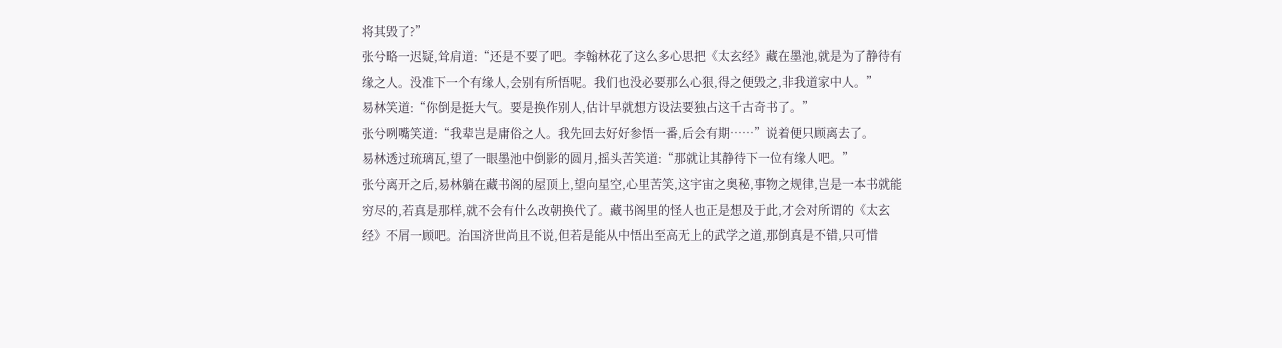将其毁了?”
张兮略一迟疑,耸肩道:“还是不要了吧。李翰林花了这么多心思把《太玄经》藏在墨池,就是为了静待有缘之人。没准下一个有缘人,会别有所悟呢。我们也没必要那么心狠,得之便毁之,非我道家中人。”
易林笑道:“你倒是挺大气。要是换作别人,估计早就想方设法要独占这千古奇书了。”
张兮咧嘴笑道:“我辈岂是庸俗之人。我先回去好好参悟一番,后会有期……”说着便只顾离去了。
易林透过琉璃瓦,望了一眼墨池中倒影的圆月,摇头苦笑道:“那就让其静待下一位有缘人吧。”
张兮离开之后,易林躺在藏书阁的屋顶上,望向星空,心里苦笑,这宇宙之奥秘,事物之规律,岂是一本书就能穷尽的,若真是那样,就不会有什么改朝换代了。藏书阁里的怪人也正是想及于此,才会对所谓的《太玄经》不屑一顾吧。治国济世尚且不说,但若是能从中悟出至高无上的武学之道,那倒真是不错,只可惜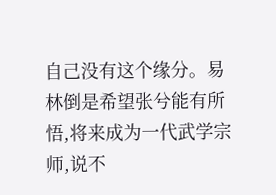自己没有这个缘分。易林倒是希望张兮能有所悟,将来成为一代武学宗师,说不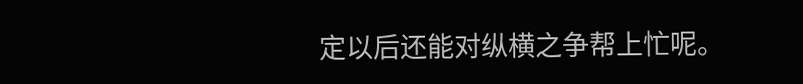定以后还能对纵横之争帮上忙呢。